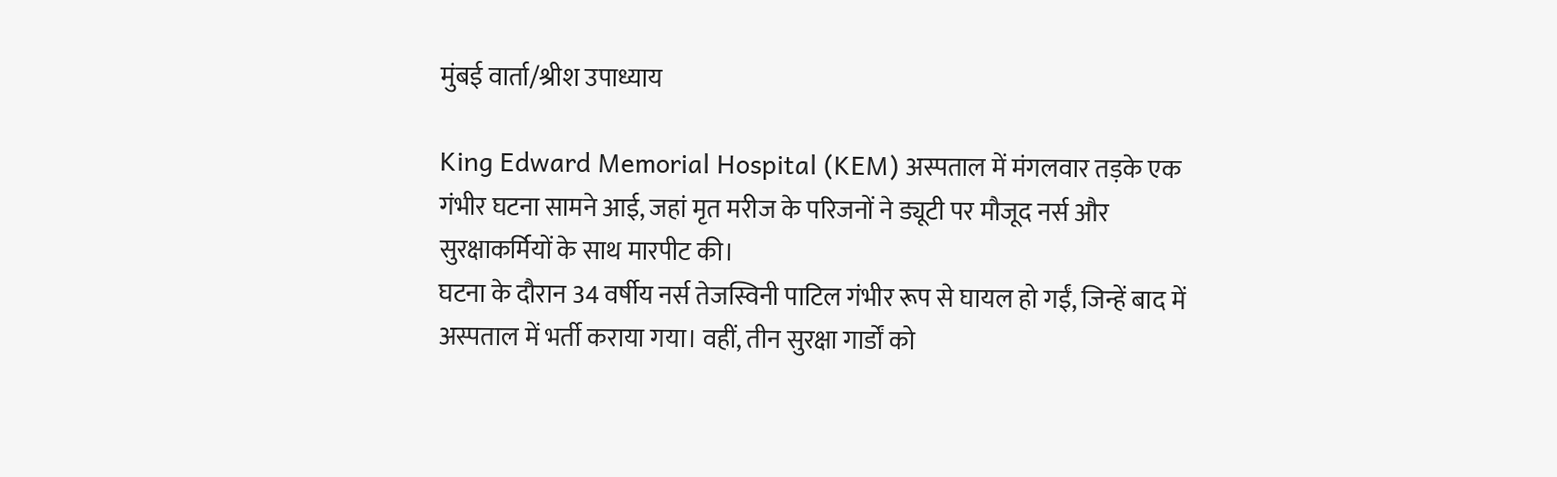मुंबई वार्ता/श्रीश उपाध्याय

King Edward Memorial Hospital (KEM) अस्पताल में मंगलवार तड़के एक गंभीर घटना सामने आई, जहां मृत मरीज के परिजनों ने ड्यूटी पर मौजूद नर्स और सुरक्षाकर्मियों के साथ मारपीट की।
घटना के दौरान 34 वर्षीय नर्स तेजस्विनी पाटिल गंभीर रूप से घायल हो गईं, जिन्हें बाद में अस्पताल में भर्ती कराया गया। वहीं, तीन सुरक्षा गार्डों को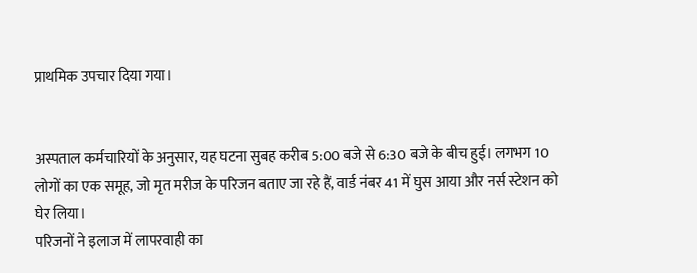प्राथमिक उपचार दिया गया।


अस्पताल कर्मचारियों के अनुसार, यह घटना सुबह करीब 5:00 बजे से 6:30 बजे के बीच हुई। लगभग 10 लोगों का एक समूह, जो मृत मरीज के परिजन बताए जा रहे हैं, वार्ड नंबर 41 में घुस आया और नर्स स्टेशन को घेर लिया।
परिजनों ने इलाज में लापरवाही का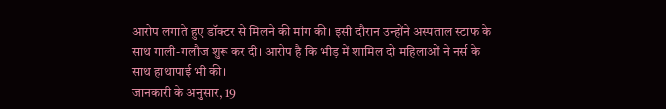आरोप लगाते हुए डॉक्टर से मिलने की मांग की। इसी दौरान उन्होंने अस्पताल स्टाफ के साथ गाली-गलौज शुरू कर दी। आरोप है कि भीड़ में शामिल दो महिलाओं ने नर्स के साथ हाथापाई भी की।
जानकारी के अनुसार, 19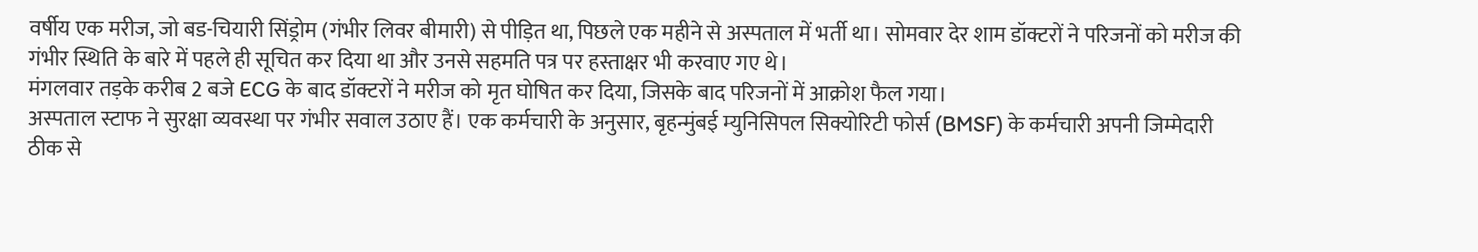वर्षीय एक मरीज, जो बड-चियारी सिंड्रोम (गंभीर लिवर बीमारी) से पीड़ित था, पिछले एक महीने से अस्पताल में भर्ती था। सोमवार देर शाम डॉक्टरों ने परिजनों को मरीज की गंभीर स्थिति के बारे में पहले ही सूचित कर दिया था और उनसे सहमति पत्र पर हस्ताक्षर भी करवाए गए थे।
मंगलवार तड़के करीब 2 बजे ECG के बाद डॉक्टरों ने मरीज को मृत घोषित कर दिया, जिसके बाद परिजनों में आक्रोश फैल गया।
अस्पताल स्टाफ ने सुरक्षा व्यवस्था पर गंभीर सवाल उठाए हैं। एक कर्मचारी के अनुसार, बृहन्मुंबई म्युनिसिपल सिक्योरिटी फोर्स (BMSF) के कर्मचारी अपनी जिम्मेदारी ठीक से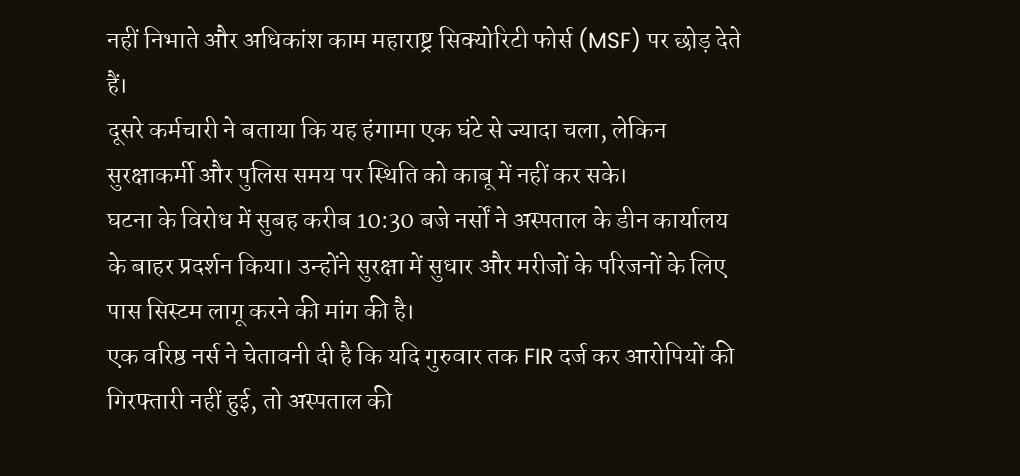नहीं निभाते और अधिकांश काम महाराष्ट्र सिक्योरिटी फोर्स (MSF) पर छोड़ देते हैं।
दूसरे कर्मचारी ने बताया कि यह हंगामा एक घंटे से ज्यादा चला, लेकिन सुरक्षाकर्मी और पुलिस समय पर स्थिति को काबू में नहीं कर सके।
घटना के विरोध में सुबह करीब 10:30 बजे नर्सों ने अस्पताल के डीन कार्यालय के बाहर प्रदर्शन किया। उन्होंने सुरक्षा में सुधार और मरीजों के परिजनों के लिए पास सिस्टम लागू करने की मांग की है।
एक वरिष्ठ नर्स ने चेतावनी दी है कि यदि गुरुवार तक FIR दर्ज कर आरोपियों की गिरफ्तारी नहीं हुई, तो अस्पताल की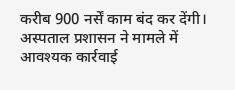करीब 900 नर्सें काम बंद कर देंगी।
अस्पताल प्रशासन ने मामले में आवश्यक कार्रवाई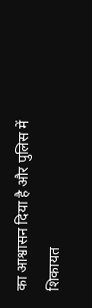का आश्वासन दिया है और पुलिस में शिकायत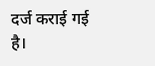दर्ज कराई गई है।